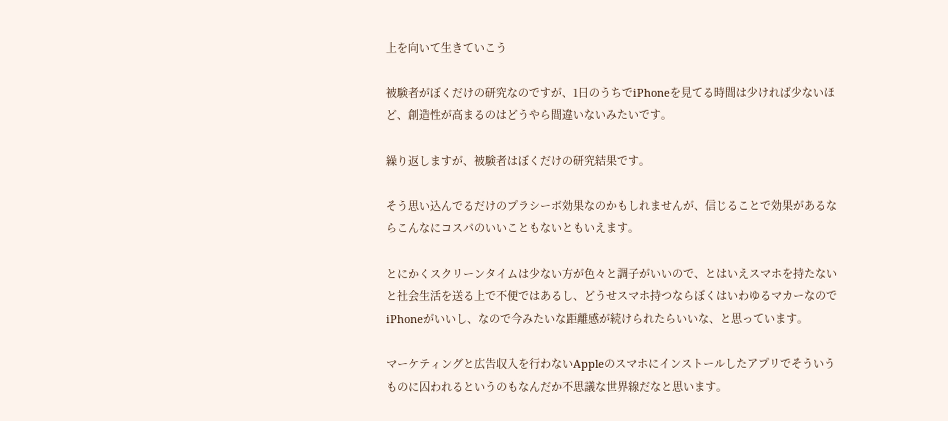上を向いて生きていこう

被験者がぼくだけの研究なのですが、1日のうちでiPhoneを見てる時間は少ければ少ないほど、創造性が高まるのはどうやら間違いないみたいです。

繰り返しますが、被験者はぼくだけの研究結果です。

そう思い込んでるだけのプラシーボ効果なのかもしれませんが、信じることで効果があるならこんなにコスパのいいこともないともいえます。

とにかくスクリーンタイムは少ない方が色々と調子がいいので、とはいえスマホを持たないと社会生活を送る上で不便ではあるし、どうせスマホ持つならぼくはいわゆるマカーなのでiPhoneがいいし、なので今みたいな距離感が続けられたらいいな、と思っています。

マーケティングと広告収入を行わないAppleのスマホにインストールしたアプリでそういうものに囚われるというのもなんだか不思議な世界線だなと思います。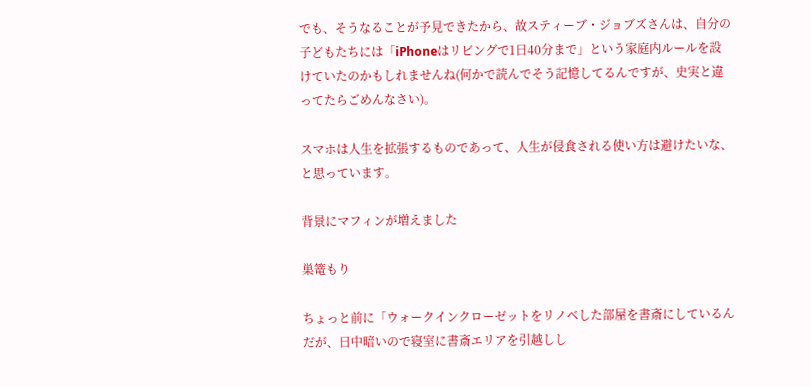でも、そうなることが予見できたから、故スティーブ・ジョブズさんは、自分の子どもたちには「iPhoneはリビングで1日40分まで」という家庭内ルールを設けていたのかもしれませんね(何かで読んでそう記憶してるんですが、史実と違ってたらごめんなさい)。

スマホは人生を拡張するものであって、人生が侵食される使い方は避けたいな、と思っています。

背景にマフィンが増えました

巣篭もり

ちょっと前に「ウォークインクローゼットをリノベした部屋を書斎にしているんだが、日中暗いので寝室に書斎エリアを引越しし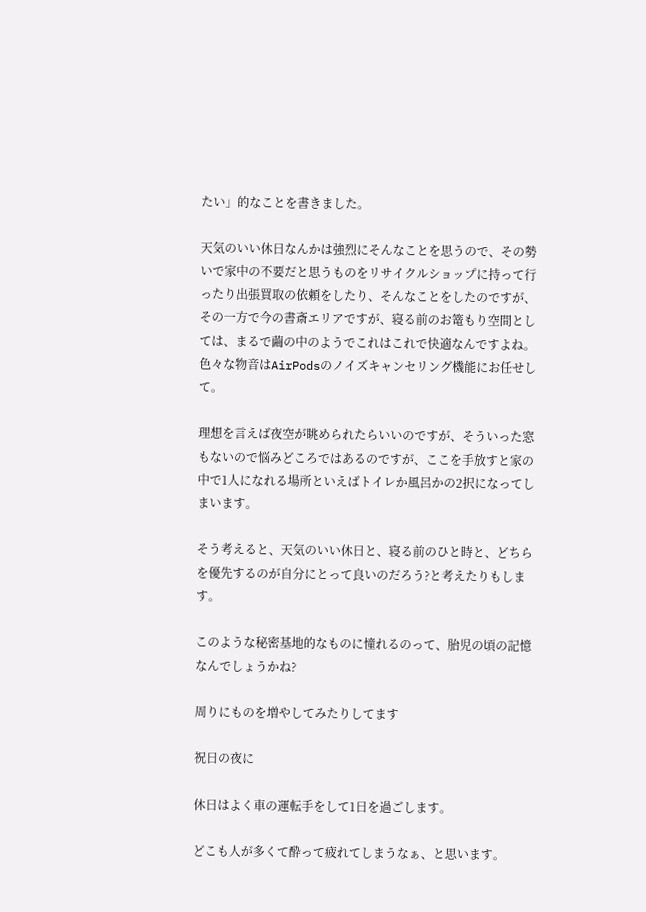たい」的なことを書きました。

天気のいい休日なんかは強烈にそんなことを思うので、その勢いで家中の不要だと思うものをリサイクルショップに持って行ったり出張買取の依頼をしたり、そんなことをしたのですが、その一方で今の書斎エリアですが、寝る前のお篭もり空間としては、まるで繭の中のようでこれはこれで快適なんですよね。色々な物音はAirPodsのノイズキャンセリング機能にお任せして。

理想を言えば夜空が眺められたらいいのですが、そういった窓もないので悩みどころではあるのですが、ここを手放すと家の中で1人になれる場所といえばトイレか風呂かの2択になってしまいます。

そう考えると、天気のいい休日と、寝る前のひと時と、どちらを優先するのが自分にとって良いのだろう?と考えたりもします。

このような秘密基地的なものに憧れるのって、胎児の頃の記憶なんでしょうかね?

周りにものを増やしてみたりしてます

祝日の夜に

休日はよく車の運転手をして1日を過ごします。

どこも人が多くて酔って疲れてしまうなぁ、と思います。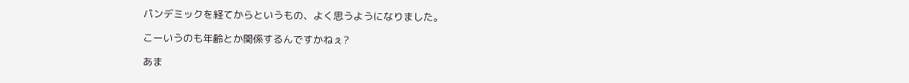パンデミックを経てからというもの、よく思うようになりました。

こーいうのも年齢とか関係するんですかねぇ?

あま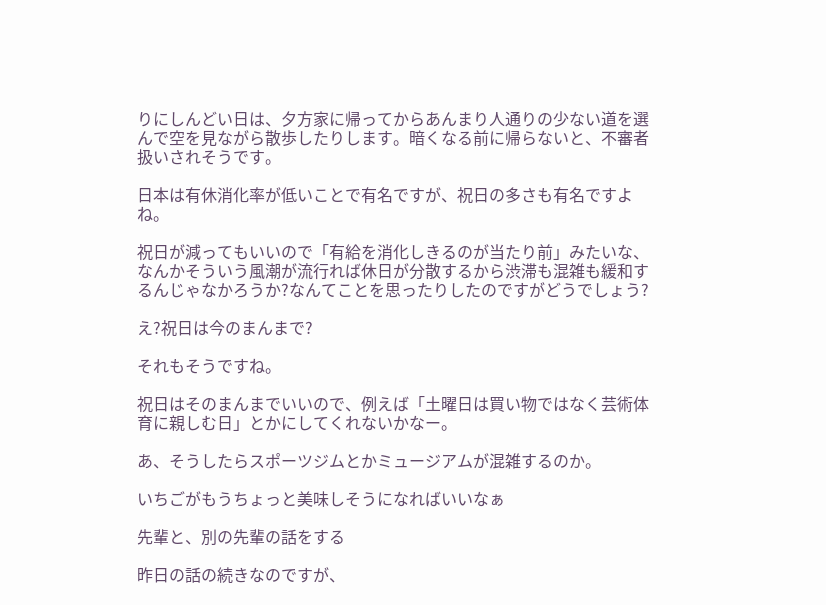りにしんどい日は、夕方家に帰ってからあんまり人通りの少ない道を選んで空を見ながら散歩したりします。暗くなる前に帰らないと、不審者扱いされそうです。

日本は有休消化率が低いことで有名ですが、祝日の多さも有名ですよね。

祝日が減ってもいいので「有給を消化しきるのが当たり前」みたいな、なんかそういう風潮が流行れば休日が分散するから渋滞も混雑も緩和するんじゃなかろうか?なんてことを思ったりしたのですがどうでしょう?

え?祝日は今のまんまで?

それもそうですね。

祝日はそのまんまでいいので、例えば「土曜日は買い物ではなく芸術体育に親しむ日」とかにしてくれないかなー。

あ、そうしたらスポーツジムとかミュージアムが混雑するのか。

いちごがもうちょっと美味しそうになればいいなぁ

先輩と、別の先輩の話をする

昨日の話の続きなのですが、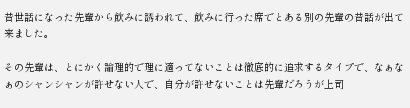昔世話になった先輩から飲みに誘われて、飲みに行った席でとある別の先輩の昔話が出て来ました。

その先輩は、とにかく論理的で理に適ってないことは徹底的に追求するタイプで、なぁなぁのシャンシャンが許せない人で、自分が許せないことは先輩だろうが上司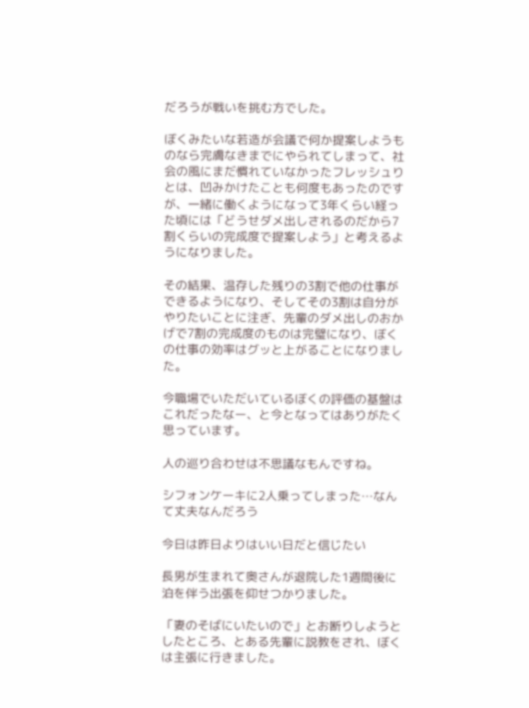だろうが戦いを挑む方でした。

ぼくみたいな若造が会議で何か提案しようものなら完膚なきまでにやられてしまって、社会の風にまだ慣れていなかったフレッシュりとは、凹みかけたことも何度もあったのですが、一緒に働くようになって3年くらい経った頃には「どうせダメ出しされるのだから7割くらいの完成度で提案しよう」と考えるようになりました。

その結果、温存した残りの3割で他の仕事ができるようになり、そしてその3割は自分がやりたいことに注ぎ、先輩のダメ出しのおかげで7割の完成度のものは完璧になり、ぼくの仕事の効率はグッと上がることになりました。

今職場でいただいているぼくの評価の基盤はこれだったなー、と今となってはありがたく思っています。

人の巡り合わせは不思議なもんですね。

シフォンケーキに2人乗ってしまった…なんて丈夫なんだろう

今日は昨日よりはいい日だと信じたい

長男が生まれて奥さんが退院した1週間後に泊を伴う出張を仰せつかりました。

「妻のそばにいたいので」とお断りしようとしたところ、とある先輩に説教をされ、ぼくは主張に行きました。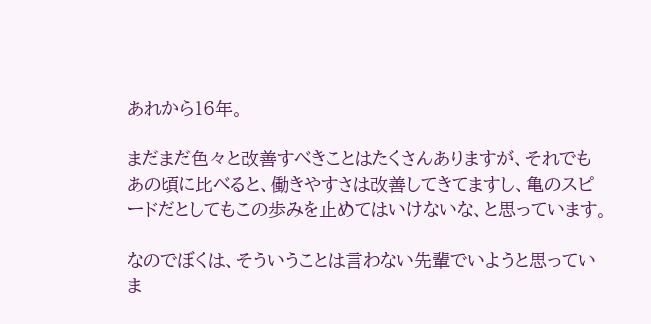あれから16年。

まだまだ色々と改善すべきことはたくさんありますが、それでもあの頃に比べると、働きやすさは改善してきてますし、亀のスピードだとしてもこの歩みを止めてはいけないな、と思っています。

なのでぼくは、そういうことは言わない先輩でいようと思っていま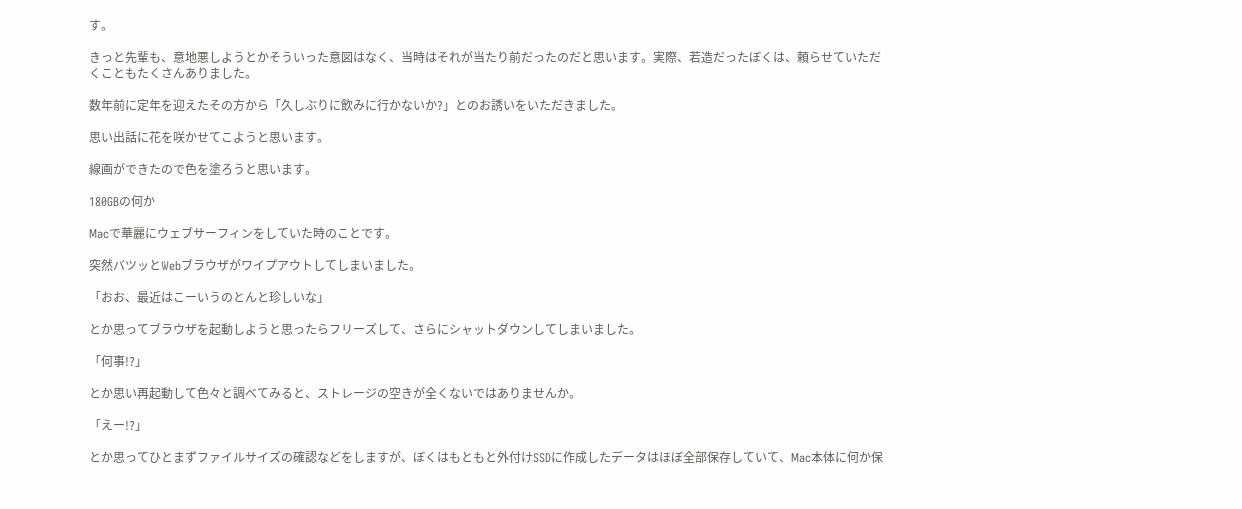す。

きっと先輩も、意地悪しようとかそういった意図はなく、当時はそれが当たり前だったのだと思います。実際、若造だったぼくは、頼らせていただくこともたくさんありました。

数年前に定年を迎えたその方から「久しぶりに飲みに行かないか?」とのお誘いをいただきました。

思い出話に花を咲かせてこようと思います。

線画ができたので色を塗ろうと思います。

180GBの何か

Macで華麗にウェブサーフィンをしていた時のことです。

突然バツッとWebブラウザがワイプアウトしてしまいました。

「おお、最近はこーいうのとんと珍しいな」

とか思ってブラウザを起動しようと思ったらフリーズして、さらにシャットダウンしてしまいました。

「何事!?」

とか思い再起動して色々と調べてみると、ストレージの空きが全くないではありませんか。

「えー!?」

とか思ってひとまずファイルサイズの確認などをしますが、ぼくはもともと外付けSSDに作成したデータはほぼ全部保存していて、Mac本体に何か保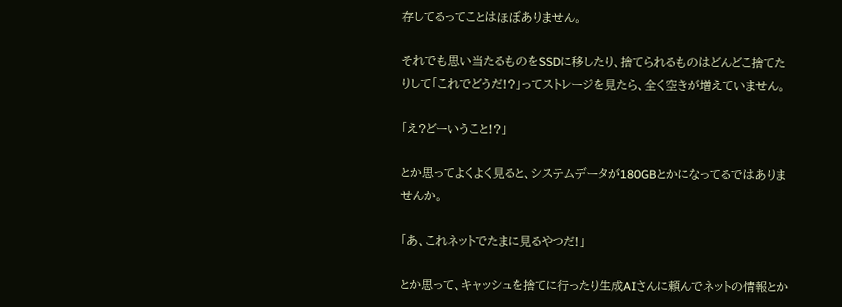存してるってことはほぼありません。

それでも思い当たるものをSSDに移したり、捨てられるものはどんどこ捨てたりして「これでどうだ!?」ってストレージを見たら、全く空きが増えていません。

「え?どーいうこと!?」

とか思ってよくよく見ると、システムデータが180GBとかになってるではありませんか。

「あ、これネットでたまに見るやつだ!」

とか思って、キャッシュを捨てに行ったり生成AIさんに頼んでネットの情報とか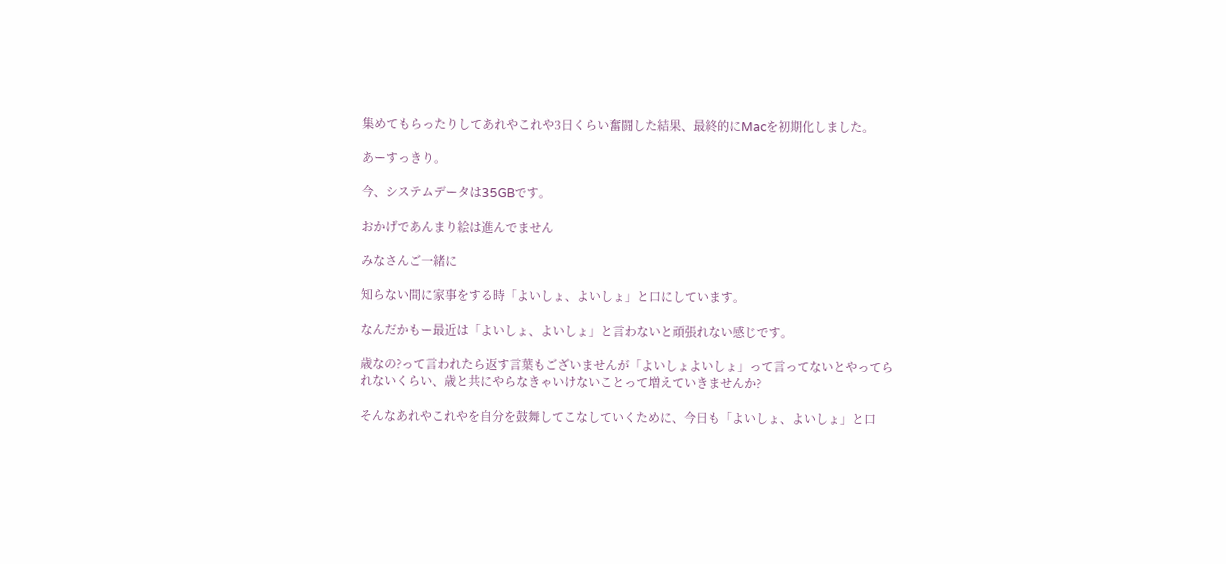集めてもらったりしてあれやこれや3日くらい奮闘した結果、最終的にMacを初期化しました。

あーすっきり。

今、システムデータは35GBです。

おかげであんまり絵は進んでません

みなさんご一緒に

知らない間に家事をする時「よいしょ、よいしょ」と口にしています。

なんだかもー最近は「よいしょ、よいしょ」と言わないと頑張れない感じです。

歳なの?って言われたら返す言葉もございませんが「よいしょよいしょ」って言ってないとやってられないくらい、歳と共にやらなきゃいけないことって増えていきませんか?

そんなあれやこれやを自分を鼓舞してこなしていくために、今日も「よいしょ、よいしょ」と口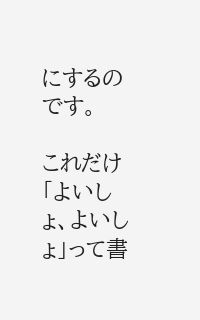にするのです。

これだけ「よいしょ、よいしょ」って書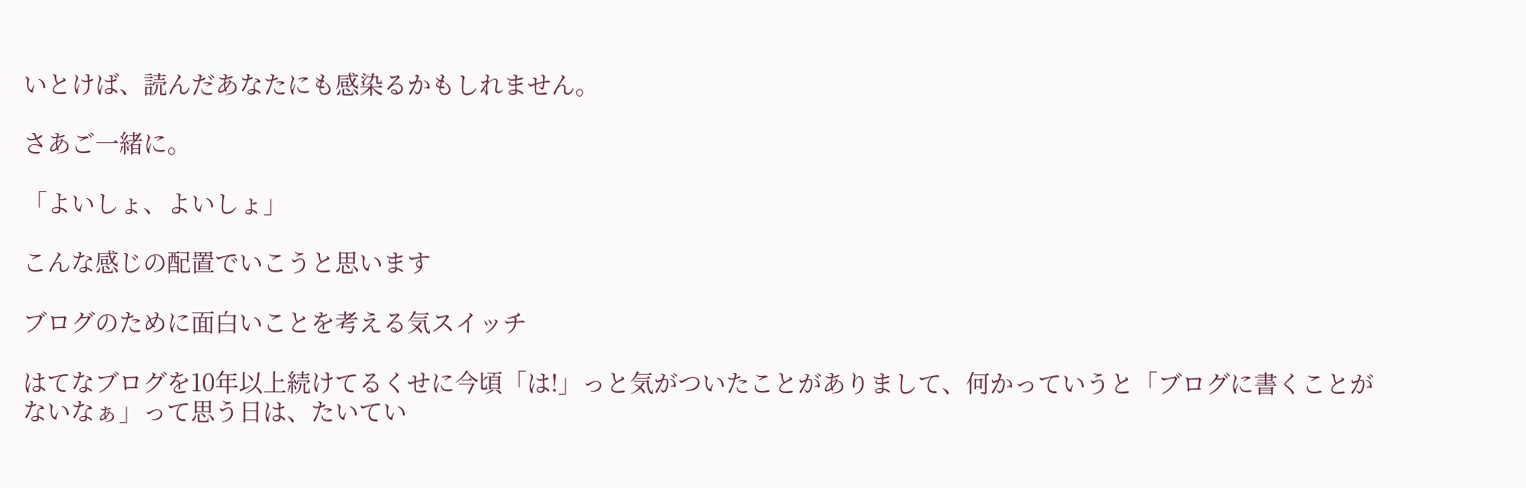いとけば、読んだあなたにも感染るかもしれません。

さあご一緒に。

「よいしょ、よいしょ」

こんな感じの配置でいこうと思います

ブログのために面白いことを考える気スイッチ

はてなブログを10年以上続けてるくせに今頃「は!」っと気がついたことがありまして、何かっていうと「ブログに書くことがないなぁ」って思う日は、たいてい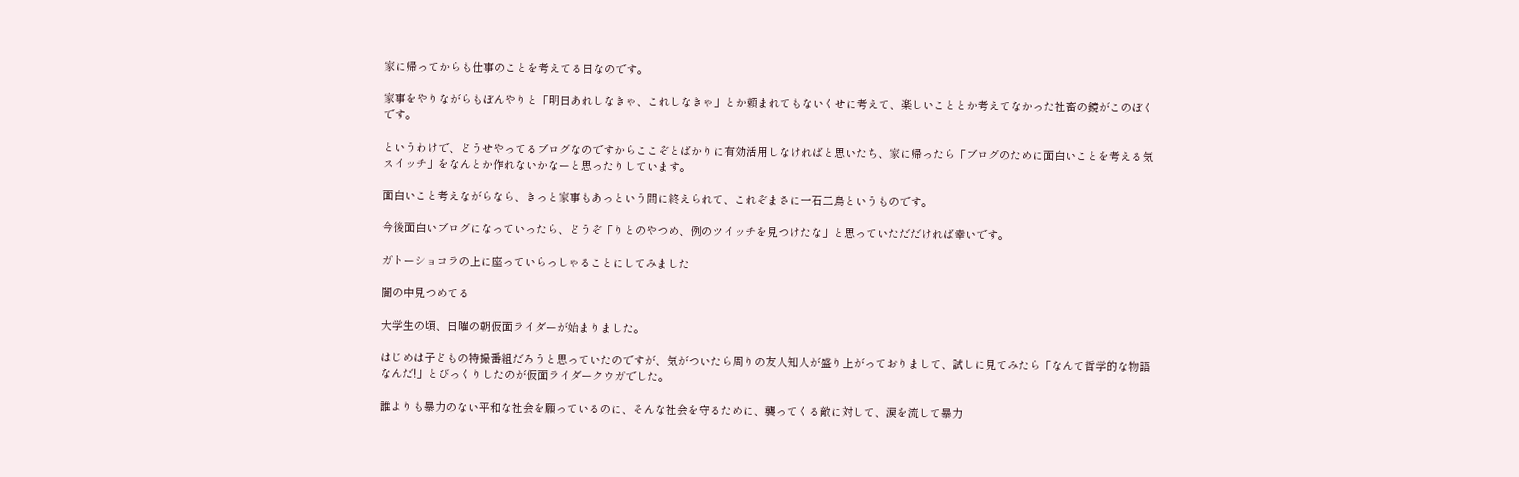家に帰ってからも仕事のことを考えてる日なのです。

家事をやりながらもぼんやりと「明日あれしなきゃ、これしなきゃ」とか頼まれてもないくせに考えて、楽しいこととか考えてなかった社畜の鏡がこのぼくです。

というわけで、どうせやってるブログなのですからここぞとばかりに有効活用しなければと思いたち、家に帰ったら「ブログのために面白いことを考える気スイッチ」をなんとか作れないかなーと思ったりしています。

面白いこと考えながらなら、きっと家事もあっという間に終えられて、これぞまさに一石二鳥というものです。

今後面白いブログになっていったら、どうぞ「りとのやつめ、例のツイッチを見つけたな」と思っていただだければ幸いです。

ガトーショコラの上に座っていらっしゃることにしてみました

闇の中見つめてる

大学生の頃、日曜の朝仮面ライダーが始まりました。

はじめは子どもの特撮番組だろうと思っていたのですが、気がついたら周りの友人知人が盛り上がっておりまして、試しに見てみたら「なんて哲学的な物語なんだ!」とびっくりしたのが仮面ライダークウガでした。

誰よりも暴力のない平和な社会を願っているのに、そんな社会を守るために、襲ってくる敵に対して、涙を流して暴力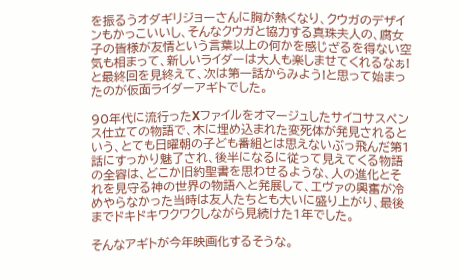を振るうオダギリジョーさんに胸が熱くなり、クウガのデザインもかっこいいし、そんなクウガと協力する真珠夫人の、腐女子の皆様が友情という言葉以上の何かを感じざるを得ない空気も相まって、新しいライダーは大人も楽しませてくれるなぁ!と最終回を見終えて、次は第一話からみよう!と思って始まったのが仮面ライダーアギトでした。

90年代に流行ったXファイルをオマージュしたサイコサスペンス仕立ての物語で、木に埋め込まれた変死体が発見されるという、とても日曜朝の子ども番組とは思えないぶっ飛んだ第1話にすっかり魅了され、後半になるに従って見えてくる物語の全容は、どこか旧約聖書を思わせるような、人の進化とそれを見守る神の世界の物語へと発展して、エヴァの興奮が冷めやらなかった当時は友人たちとも大いに盛り上がり、最後までドキドキワクワクしながら見続けた1年でした。

そんなアギトが今年映画化するそうな。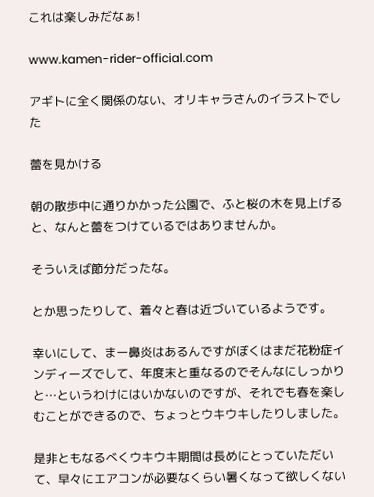これは楽しみだなぁ!

www.kamen-rider-official.com

アギトに全く関係のない、オリキャラさんのイラストでした

蕾を見かける

朝の散歩中に通りかかった公園で、ふと桜の木を見上げると、なんと蕾をつけているではありませんか。

そういえば節分だったな。

とか思ったりして、着々と春は近づいているようです。

幸いにして、まー鼻炎はあるんですがぼくはまだ花粉症インディーズでして、年度末と重なるのでそんなにしっかりと…というわけにはいかないのですが、それでも春を楽しむことができるので、ちょっとウキウキしたりしました。

是非ともなるべくウキウキ期間は長めにとっていただいて、早々にエアコンが必要なくらい暑くなって欲しくない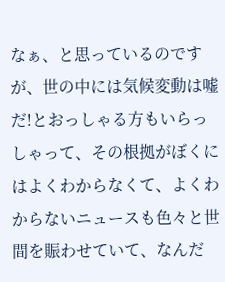なぁ、と思っているのですが、世の中には気候変動は嘘だ!とおっしゃる方もいらっしゃって、その根拠がぼくにはよくわからなくて、よくわからないニュースも色々と世間を賑わせていて、なんだ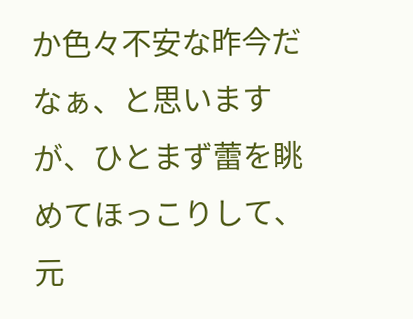か色々不安な昨今だなぁ、と思いますが、ひとまず蕾を眺めてほっこりして、元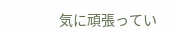気に頑張ってい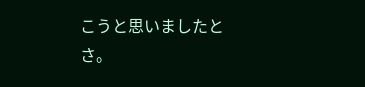こうと思いましたとさ。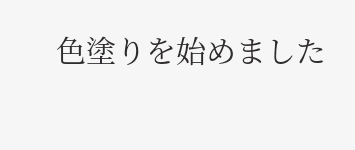色塗りを始めました